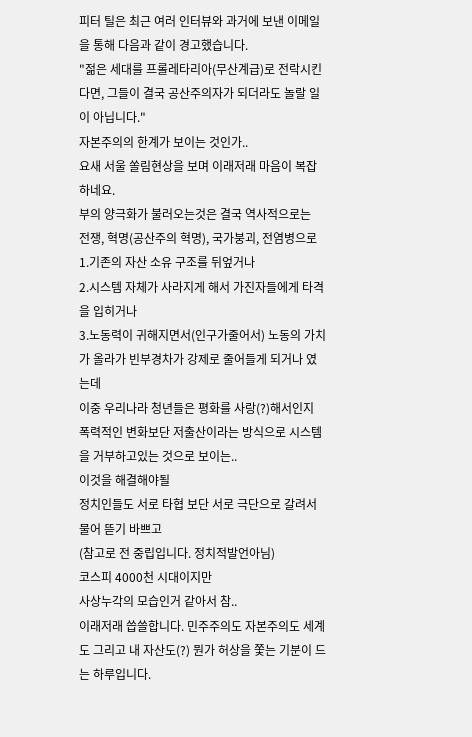피터 틸은 최근 여러 인터뷰와 과거에 보낸 이메일을 통해 다음과 같이 경고했습니다.
"젊은 세대를 프롤레타리아(무산계급)로 전락시킨다면, 그들이 결국 공산주의자가 되더라도 놀랄 일이 아닙니다."
자본주의의 한계가 보이는 것인가..
요새 서울 쏠림현상을 보며 이래저래 마음이 복잡하네요.
부의 양극화가 불러오는것은 결국 역사적으로는
전쟁, 혁명(공산주의 혁명), 국가붕괴, 전염병으로
1.기존의 자산 소유 구조를 뒤엎거나
2.시스템 자체가 사라지게 해서 가진자들에게 타격을 입히거나
3.노동력이 귀해지면서(인구가줄어서) 노동의 가치가 올라가 빈부경차가 강제로 줄어들게 되거나 였는데
이중 우리나라 청년들은 평화를 사랑(?)해서인지
폭력적인 변화보단 저출산이라는 방식으로 시스템을 거부하고있는 것으로 보이는..
이것을 해결해야될
정치인들도 서로 타협 보단 서로 극단으로 갈려서 물어 뜯기 바쁘고
(참고로 전 중립입니다. 정치적발언아님)
코스피 4000천 시대이지만
사상누각의 모습인거 같아서 참..
이래저래 씁쓸합니다. 민주주의도 자본주의도 세계도 그리고 내 자산도(?) 뭔가 허상을 쫓는 기분이 드는 하루입니다.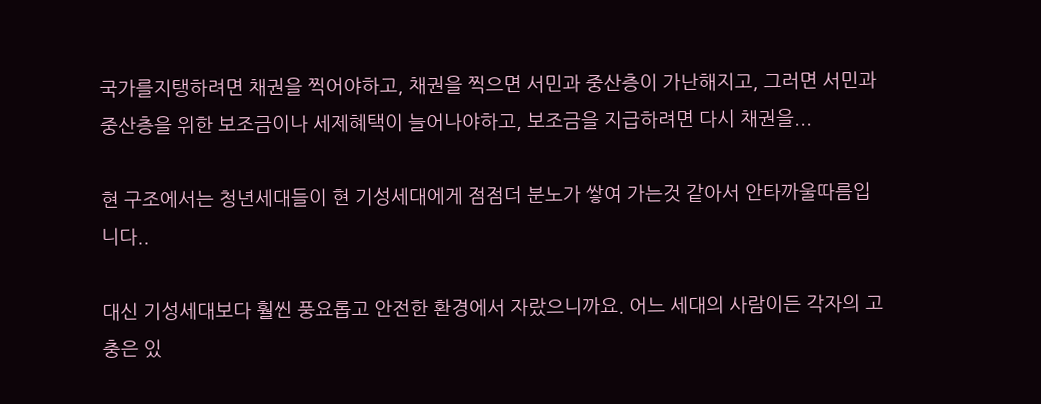국가를지탱하려면 채권을 찍어야하고, 채권을 찍으면 서민과 중산층이 가난해지고, 그러면 서민과 중산층을 위한 보조금이나 세제혜택이 늘어나야하고, 보조금을 지급하려면 다시 채권을...

현 구조에서는 청년세대들이 현 기성세대에게 점점더 분노가 쌓여 가는것 같아서 안타까울따름입니다..

대신 기성세대보다 훨씬 풍요롭고 안전한 환경에서 자랐으니까요. 어느 세대의 사람이든 각자의 고충은 있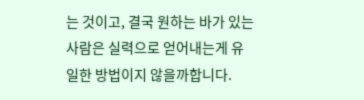는 것이고, 결국 원하는 바가 있는 사람은 실력으로 얻어내는게 유일한 방법이지 않을까합니다.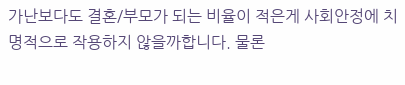가난보다도 결혼/부모가 되는 비율이 적은게 사회안정에 치명적으로 작용하지 않을까합니다. 물론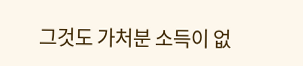그것도 가처분 소득이 없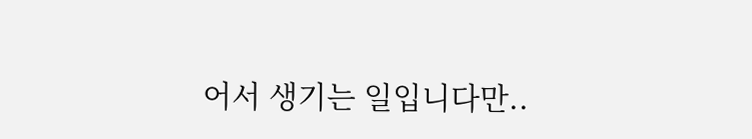어서 생기는 일입니다만..